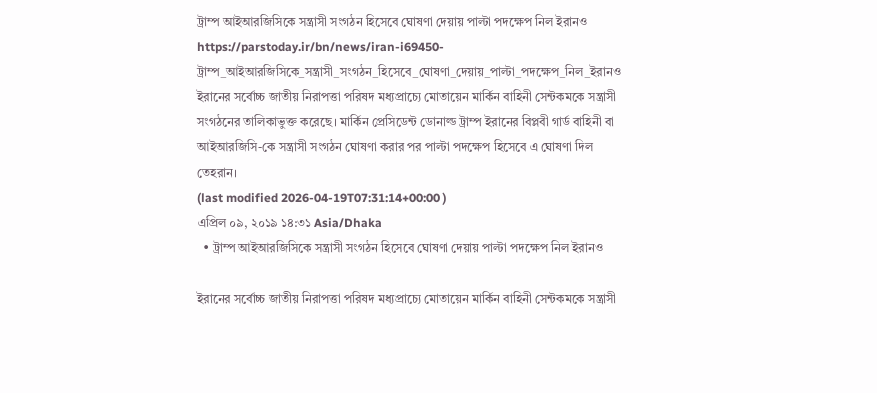ট্রাম্প আইআরজিসিকে সন্ত্রাসী সংগঠন হিসেবে ঘোষণা দেয়ায় পাল্টা পদক্ষেপ নিল ইরানও
https://parstoday.ir/bn/news/iran-i69450-ট্রাম্প_আইআরজিসিকে_সন্ত্রাসী_সংগঠন_হিসেবে_ঘোষণা_দেয়ায়_পাল্টা_পদক্ষেপ_নিল_ইরানও
ইরানের সর্বোচ্চ জাতীয় নিরাপত্তা পরিষদ মধ্যপ্রাচ্যে মোতায়েন মার্কিন বাহিনী সেন্টকমকে সন্ত্রাসী সংগঠনের তালিকাভুক্ত করেছে। মার্কিন প্রেসিডেন্ট ডোনাল্ড ট্রাম্প ইরানের বিপ্লবী গার্ড বাহিনী বা আইআরজিসি-কে সন্ত্রাসী সংগঠন ঘোষণা করার পর পাল্টা পদক্ষেপ হিসেবে এ ঘোষণা দিল তেহরান।
(last modified 2026-04-19T07:31:14+00:00 )
এপ্রিল ০৯, ২০১৯ ১৪:৩১ Asia/Dhaka
  • ট্রাম্প আইআরজিসিকে সন্ত্রাসী সংগঠন হিসেবে ঘোষণা দেয়ায় পাল্টা পদক্ষেপ নিল ইরানও

ইরানের সর্বোচ্চ জাতীয় নিরাপত্তা পরিষদ মধ্যপ্রাচ্যে মোতায়েন মার্কিন বাহিনী সেন্টকমকে সন্ত্রাসী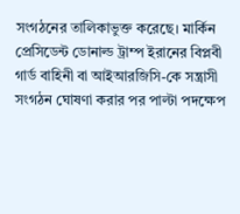সংগঠনের তালিকাভুক্ত করেছে। মার্কিন প্রেসিডেন্ট ডোনাল্ড ট্রাম্প ইরানের বিপ্লবী গার্ড বাহিনী বা আইআরজিসি-কে সন্ত্রাসী সংগঠন ঘোষণা করার পর পাল্টা পদক্ষেপ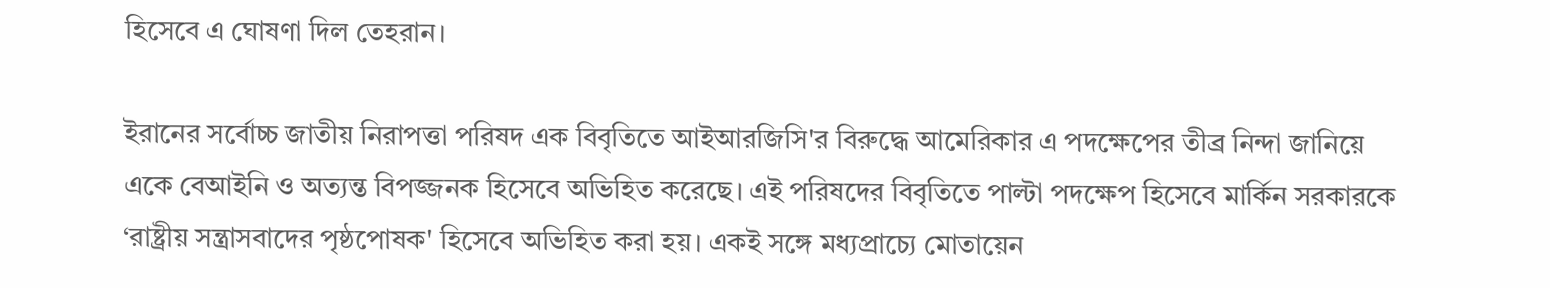হিসেবে এ ঘোষণা দিল তেহরান।

ইরানের সর্বোচ্চ জাতীয় নিরাপত্তা পরিষদ এক বিবৃতিতে আইআরজিসি'র বিরুদ্ধে আমেরিকার এ পদক্ষেপের তীব্র নিন্দা জানিয়ে একে বেআইনি ও অত্যন্ত বিপজ্জনক হিসেবে অভিহিত করেছে। এই পরিষদের বিবৃতিতে পাল্টা পদক্ষেপ হিসেবে মার্কিন সরকারকে ‘রাষ্ট্রীয় সন্ত্রাসবাদের পৃষ্ঠপোষক' হিসেবে অভিহিত করা হয়। একই সঙ্গে মধ্যপ্রাচ্যে মোতায়েন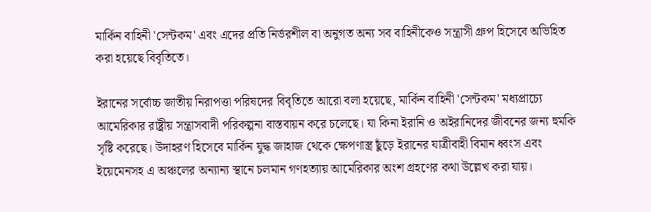মার্কিন বাহিনী 'সেন্টকম' এবং এদের প্রতি নির্ভরশীল বা অনুগত অন্য সব বাহিনীকেও সন্ত্রাসী গ্রুপ হিসেবে অভিহিত করা হয়েছে বিবৃতিতে।

ইরানের সর্বোচ্চ জাতীয় নিরাপত্তা পরিষদের বিবৃতিতে আরো বলা হয়েছে, মার্কিন বাহিনী 'সেন্টকম' মধ্যপ্রাচ্যে আমেরিকার রাষ্ট্রীয় সন্ত্রাসবাদী পরিকল্পনা বাস্তবায়ন করে চলেছে। যা কিনা ইরানি ও অইরানিদের জীবনের জন্য হুমকি সৃষ্টি করেছে। উদাহরণ হিসেবে মার্কিন যুদ্ধ জাহাজ থেকে ক্ষেপণাস্ত্র ছুঁড়ে ইরানের যাত্রীবাহী বিমান ধ্বংস এবং ইয়েমেনসহ এ অঞ্চলের অন্যান্য স্থানে চলমান গণহত্যায় আমেরিকার অংশ গ্রহণের কথা উল্লেখ করা যায়।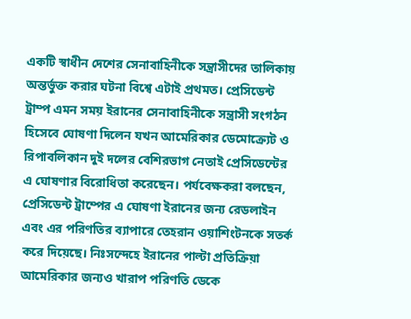একটি স্বাধীন দেশের সেনাবাহিনীকে সন্ত্রাসীদের তালিকায় অন্তর্ভুক্ত করার ঘটনা বিশ্বে এটাই প্রথমত। প্রেসিডেন্ট ট্রাম্প এমন সময় ইরানের সেনাবাহিনীকে সন্ত্রাসী সংগঠন হিসেবে ঘোষণা দিলেন যখন আমেরিকার ডেমোক্র্যেট ও রিপাবলিকান দুই দলের বেশিরভাগ নেতাই প্রেসিডেন্টের এ ঘোষণার বিরোধিতা করেছেন। পর্যবেক্ষকরা বলছেন, প্রেসিডেন্ট ট্রাম্পের এ ঘোষণা ইরানের জন্য রেডলাইন এবং এর পরিণতির ব্যাপারে তেহরান ওয়াশিংটনকে সতর্ক করে দিয়েছে। নিঃসন্দেহে ইরানের পাল্টা প্রতিক্রিয়া আমেরিকার জন্যও খারাপ পরিণতি ডেকে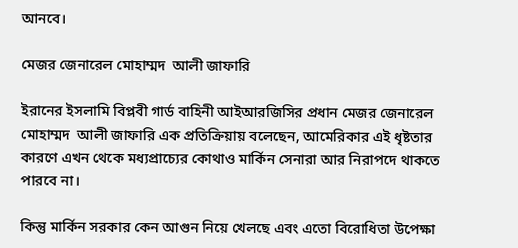আনবে।

মেজর জেনারেল মোহাম্মদ  আলী জাফারি

ইরানের ইসলামি বিপ্লবী গার্ড বাহিনী আইআরজিসির প্রধান মেজর জেনারেল মোহাম্মদ  আলী জাফারি এক প্রতিক্রিয়ায় বলেছেন, আমেরিকার এই ধৃষ্টতার কারণে এখন থেকে মধ্যপ্রাচ্যের কোথাও মার্কিন সেনারা আর নিরাপদে থাকতে পারবে না।

কিন্তু মার্কিন সরকার কেন আগুন নিয়ে খেলছে এবং এতো বিরোধিতা উপেক্ষা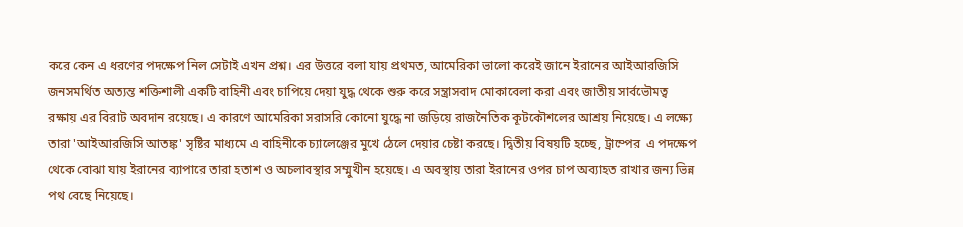করে কেন এ ধরণের পদক্ষেপ নিল সেটাই এখন প্রশ্ন। এর উত্তরে বলা যায় প্রথমত, আমেরিকা ভালো করেই জানে ইরানের আইআরজিসি জনসমর্থিত অত্যন্ত শক্তিশালী একটি বাহিনী এবং চাপিয়ে দেয়া যুদ্ধ থেকে শুরু করে সন্ত্রাসবাদ মোকাবেলা করা এবং জাতীয় সার্বভৌমত্ব রক্ষায় এর বিরাট অবদান রয়েছে। এ কারণে আমেরিকা সরাসরি কোনো যুদ্ধে না জড়িয়ে রাজনৈতিক কূটকৌশলের আশ্রয় নিয়েছে। এ লক্ষ্যে তারা 'আইআরজিসি আতঙ্ক' সৃষ্টির মাধ্যমে এ বাহিনীকে চ্যালেঞ্জের মুখে ঠেলে দেয়ার চেষ্টা করছে। দ্বিতীয় বিষয়টি হচ্ছে, ট্রাম্পের  এ পদক্ষেপ থেকে বোঝা যায় ইরানের ব্যাপারে তারা হতাশ ও অচলাবস্থার সম্মুখীন হয়েছে। এ অবস্থায় তারা ইরানের ওপর চাপ অব্যাহত রাখার জন্য ভিন্ন পথ বেছে নিয়েছে।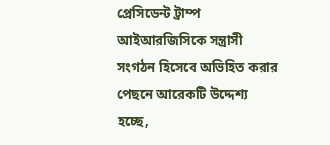প্রেসিডেন্ট ট্রাম্প আইআরজিসিকে সন্ত্রাসী সংগঠন হিসেবে অভিহিত করার পেছনে আরেকটি উদ্দেশ্য হচ্ছে,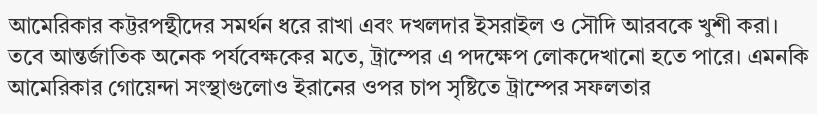আমেরিকার কট্টরপন্থীদের সমর্থন ধরে রাখা এবং দখলদার ইসরাইল ও সৌদি আরবকে খুশী করা। তবে আন্তর্জাতিক অনেক পর্যবেক্ষকের মতে, ট্রাম্পের এ পদক্ষেপ লোকদেখানো হতে পারে। এমনকি আমেরিকার গোয়েন্দা সংস্থাগুলোও ইরানের ওপর চাপ সৃষ্টিতে ট্রাম্পের সফলতার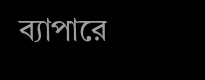ব্যাপারে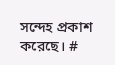সন্দেহ প্রকাশ করেছে। #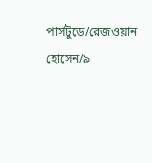পার্সটুডে/রেজওয়ান হোসেন/৯